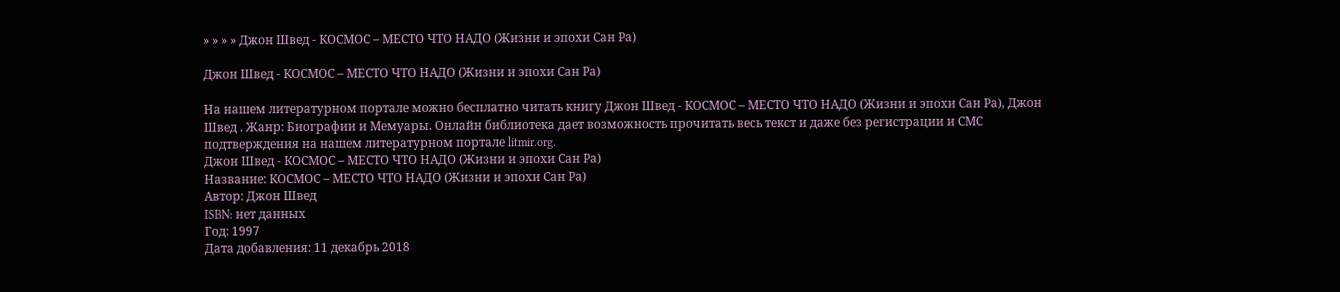» » » » Джон Швед - КОСМОС – МЕСТО ЧТО НАДО (Жизни и эпохи Сан Ра)

Джон Швед - КОСМОС – МЕСТО ЧТО НАДО (Жизни и эпохи Сан Ра)

На нашем литературном портале можно бесплатно читать книгу Джон Швед - КОСМОС – МЕСТО ЧТО НАДО (Жизни и эпохи Сан Ра), Джон Швед . Жанр: Биографии и Мемуары. Онлайн библиотека дает возможность прочитать весь текст и даже без регистрации и СМС подтверждения на нашем литературном портале litmir.org.
Джон Швед - КОСМОС – МЕСТО ЧТО НАДО (Жизни и эпохи Сан Ра)
Название: КОСМОС – МЕСТО ЧТО НАДО (Жизни и эпохи Сан Ра)
Автор: Джон Швед
ISBN: нет данных
Год: 1997
Дата добавления: 11 декабрь 2018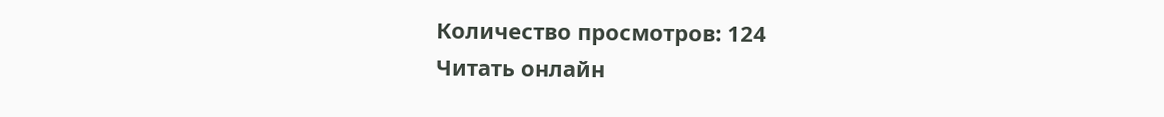Количество просмотров: 124
Читать онлайн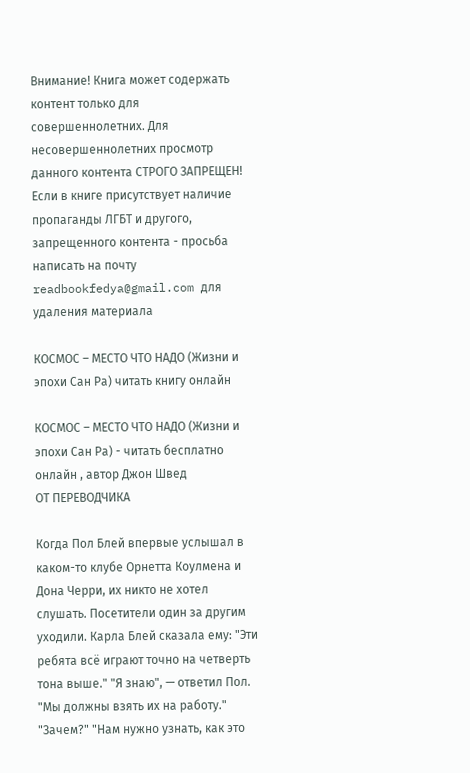Внимание! Книга может содержать контент только для совершеннолетних. Для несовершеннолетних просмотр данного контента СТРОГО ЗАПРЕЩЕН! Если в книге присутствует наличие пропаганды ЛГБТ и другого, запрещенного контента - просьба написать на почту readbookfedya@gmail.com для удаления материала

КОСМОС – МЕСТО ЧТО НАДО (Жизни и эпохи Сан Ра) читать книгу онлайн

КОСМОС – МЕСТО ЧТО НАДО (Жизни и эпохи Сан Ра) - читать бесплатно онлайн , автор Джон Швед
ОТ ПЕРЕВОДЧИКА

Когда Пол Блей впервые услышал в каком-то клубе Орнетта Коулмена и Дона Черри, их никто не хотел слушать. Посетители один за другим уходили. Карла Блей сказала ему: "Эти ребята всё играют точно на четверть тона выше." "Я знаю", — ответил Пол. "Мы должны взять их на работу." "Зачем?" "Нам нужно узнать, как это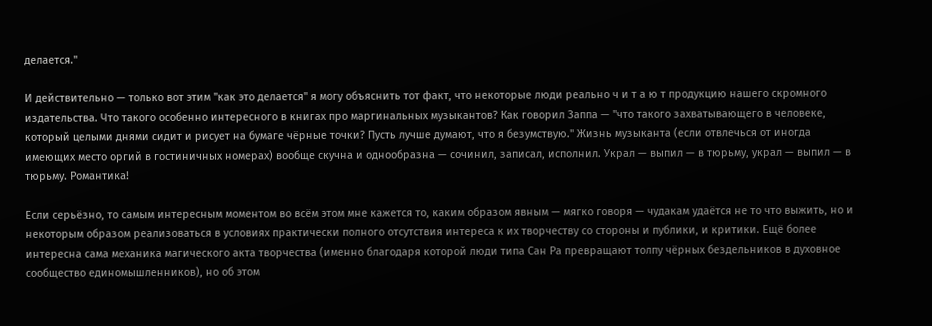делается."

И действительно — только вот этим "как это делается" я могу объяснить тот факт, что некоторые люди реально ч и т а ю т продукцию нашего скромного издательства. Что такого особенно интересного в книгах про маргинальных музыкантов? Как говорил Заппа — "что такого захватывающего в человеке, который целыми днями сидит и рисует на бумаге чёрные точки? Пусть лучше думают, что я безумствую." Жизнь музыканта (если отвлечься от иногда имеющих место оргий в гостиничных номерах) вообще скучна и однообразна — сочинил, записал, исполнил. Украл — выпил — в тюрьму, украл — выпил — в тюрьму. Романтика!

Если серьёзно, то самым интересным моментом во всём этом мне кажется то, каким образом явным — мягко говоря — чудакам удаётся не то что выжить, но и некоторым образом реализоваться в условиях практически полного отсутствия интереса к их творчеству со стороны и публики, и критики. Ещё более интересна сама механика магического акта творчества (именно благодаря которой люди типа Сан Ра превращают толпу чёрных бездельников в духовное сообщество единомышленников), но об этом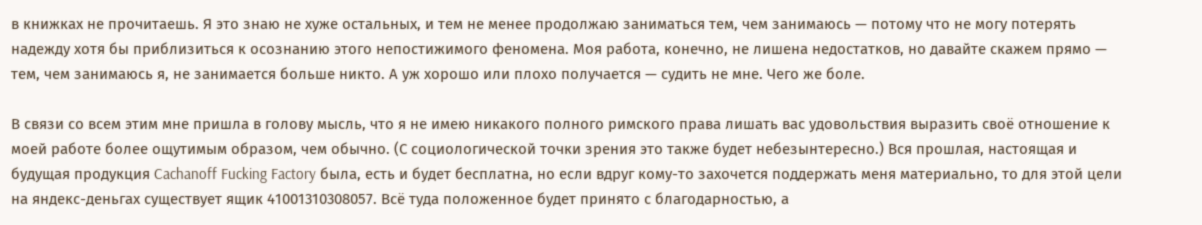в книжках не прочитаешь. Я это знаю не хуже остальных, и тем не менее продолжаю заниматься тем, чем занимаюсь — потому что не могу потерять надежду хотя бы приблизиться к осознанию этого непостижимого феномена. Моя работа, конечно, не лишена недостатков, но давайте скажем прямо — тем, чем занимаюсь я, не занимается больше никто. А уж хорошо или плохо получается — судить не мне. Чего же боле.

В связи со всем этим мне пришла в голову мысль, что я не имею никакого полного римского права лишать вас удовольствия выразить своё отношение к моей работе более ощутимым образом, чем обычно. (С социологической точки зрения это также будет небезынтересно.) Вся прошлая, настоящая и будущая продукция Cachanoff Fucking Factory была, есть и будет бесплатна, но если вдруг кому-то захочется поддержать меня материально, то для этой цели на яндекс-деньгах существует ящик 41001310308057. Всё туда положенное будет принято с благодарностью, а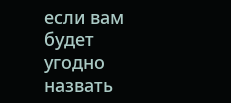если вам будет угодно назвать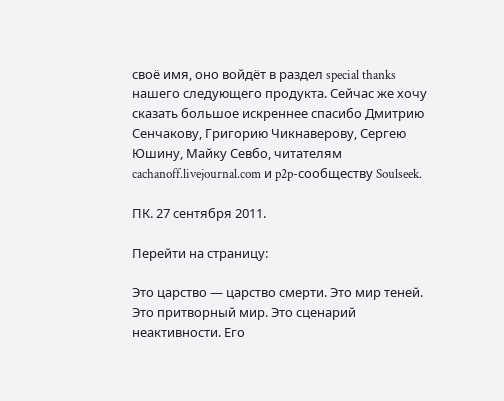своё имя, оно войдёт в раздел special thanks нашего следующего продукта. Сейчас же хочу сказать большое искреннее спасибо Дмитрию Сенчакову, Григорию Чикнаверову, Сергею Юшину, Майку Севбо, читателям cachanoff.livejournal.com и p2p-сообществу Soulseek.

ПК. 27 сентября 2011.

Перейти на страницу:

Это царство — царство смерти. Это мир теней. Это притворный мир. Это сценарий неактивности. Его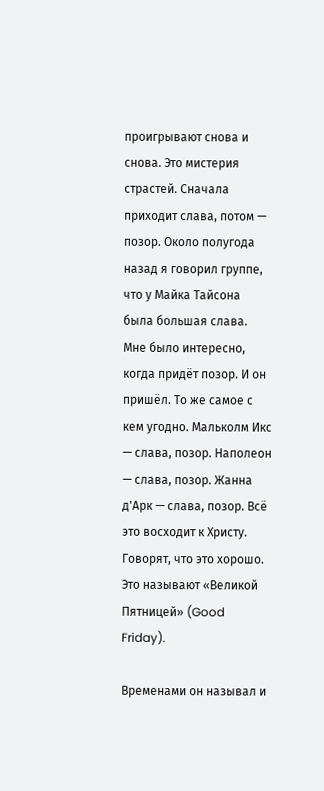проигрывают снова и снова. Это мистерия страстей. Сначала приходит слава, потом — позор. Около полугода назад я говорил группе, что у Майка Тайсона была большая слава. Мне было интересно, когда придёт позор. И он пришёл. То же самое с кем угодно. Мальколм Икс — слава, позор. Наполеон — слава, позор. Жанна д'Арк — слава, позор. Всё это восходит к Христу. Говорят, что это хорошо. Это называют «Великой Пятницей» (Good Friday).

Временами он называл и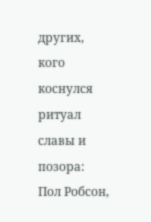других, кого коснулся ритуал славы и позора: Пол Робсон,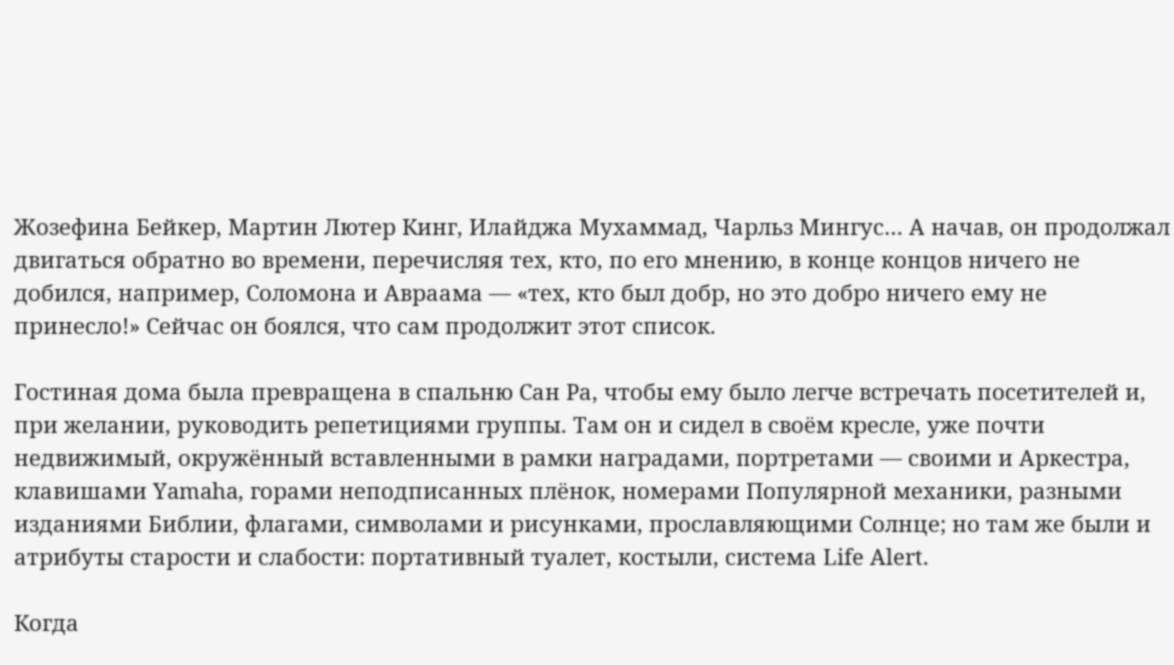Жозефина Бейкер, Мартин Лютер Кинг, Илайджа Мухаммад, Чарльз Мингус… А начав, он продолжал двигаться обратно во времени, перечисляя тех, кто, по его мнению, в конце концов ничего не добился, например, Соломона и Авраама — «тех, кто был добр, но это добро ничего ему не принесло!» Сейчас он боялся, что сам продолжит этот список.

Гостиная дома была превращена в спальню Сан Ра, чтобы ему было легче встречать посетителей и, при желании, руководить репетициями группы. Там он и сидел в своём кресле, уже почти недвижимый, окружённый вставленными в рамки наградами, портретами — своими и Аркестра, клавишами Yamaha, горами неподписанных плёнок, номерами Популярной механики, разными изданиями Библии, флагами, символами и рисунками, прославляющими Солнце; но там же были и атрибуты старости и слабости: портативный туалет, костыли, система Life Alert.

Когда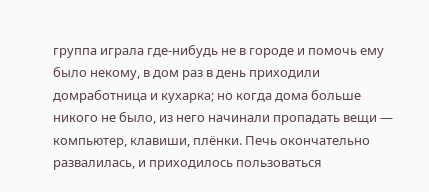группа играла где-нибудь не в городе и помочь ему было некому, в дом раз в день приходили домработница и кухарка; но когда дома больше никого не было, из него начинали пропадать вещи — компьютер, клавиши, плёнки. Печь окончательно развалилась, и приходилось пользоваться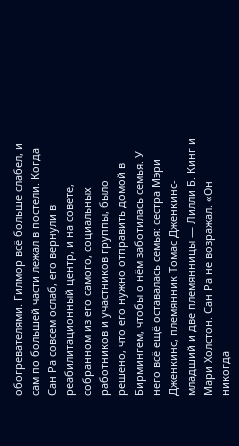обогревателями. Гилмор всё больше слабел, и сам по большей части лежал в постели. Когда Сан Ра совсем ослаб, его вернули в реабилитационный центр, и на совете, собранном из его самого, социальных работников и участников группы, было решено, что его нужно отправить домой в Бирмингем, чтобы о нём заботилась семья. У него всё ещё оставалась семья: сестра Мэри Дженкинс, племянник Томас Дженкинс-младший и две племянницы — Лилли Б. Кинг и Мари Холстон. Сан Ра не возражал. «Он никогда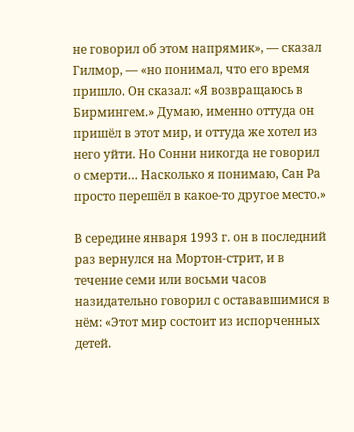не говорил об этом напрямик», — сказал Гилмор, — «но понимал, что его время пришло. Он сказал: «Я возвращаюсь в Бирмингем.» Думаю, именно оттуда он пришёл в этот мир, и оттуда же хотел из него уйти. Но Сонни никогда не говорил о смерти… Насколько я понимаю, Сан Ра просто перешёл в какое-то другое место.»

В середине января 1993 г. он в последний раз вернулся на Мортон-стрит, и в течение семи или восьми часов назидательно говорил с остававшимися в нём: «Этот мир состоит из испорченных детей.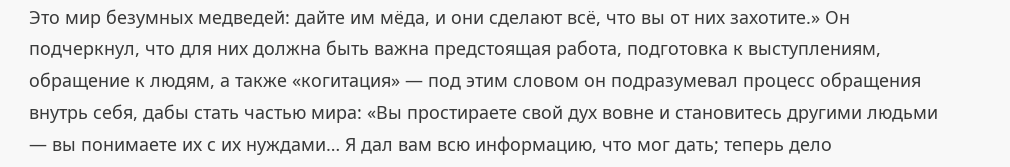Это мир безумных медведей: дайте им мёда, и они сделают всё, что вы от них захотите.» Он подчеркнул, что для них должна быть важна предстоящая работа, подготовка к выступлениям, обращение к людям, а также «когитация» — под этим словом он подразумевал процесс обращения внутрь себя, дабы стать частью мира: «Вы простираете свой дух вовне и становитесь другими людьми — вы понимаете их с их нуждами… Я дал вам всю информацию, что мог дать; теперь дело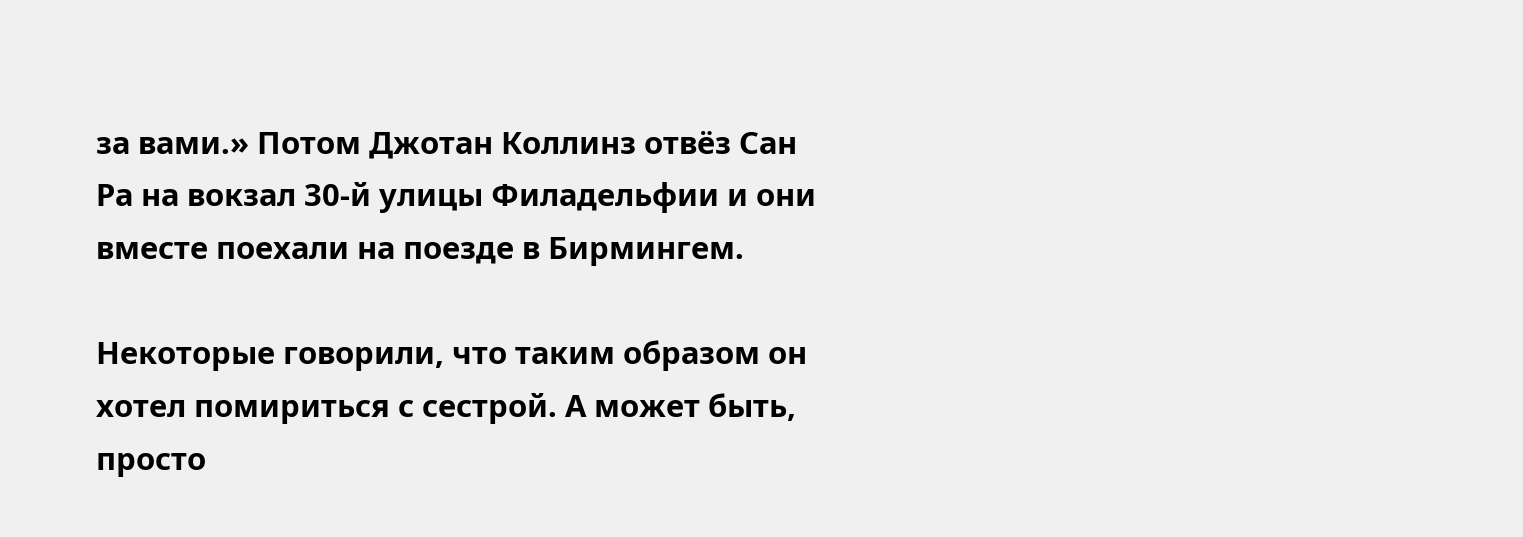за вами.» Потом Джотан Коллинз отвёз Сан Ра на вокзал 30-й улицы Филадельфии и они вместе поехали на поезде в Бирмингем.

Некоторые говорили, что таким образом он хотел помириться с сестрой. А может быть, просто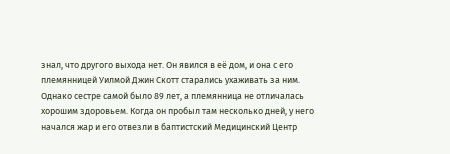знал, что другого выхода нет. Он явился в её дом, и она с его племянницей Уилмой Джин Скотт старались ухаживать за ним. Однако сестре самой было 89 лет, а племянница не отличалась хорошим здоровьем. Когда он пробыл там несколько дней, у него начался жар и его отвезли в баптистский Медицинский Центр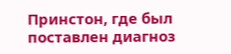Принстон, где был поставлен диагноз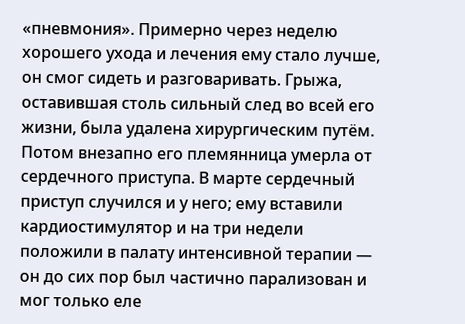«пневмония». Примерно через неделю хорошего ухода и лечения ему стало лучше, он смог сидеть и разговаривать. Грыжа, оставившая столь сильный след во всей его жизни, была удалена хирургическим путём. Потом внезапно его племянница умерла от сердечного приступа. В марте сердечный приступ случился и у него; ему вставили кардиостимулятор и на три недели положили в палату интенсивной терапии — он до сих пор был частично парализован и мог только еле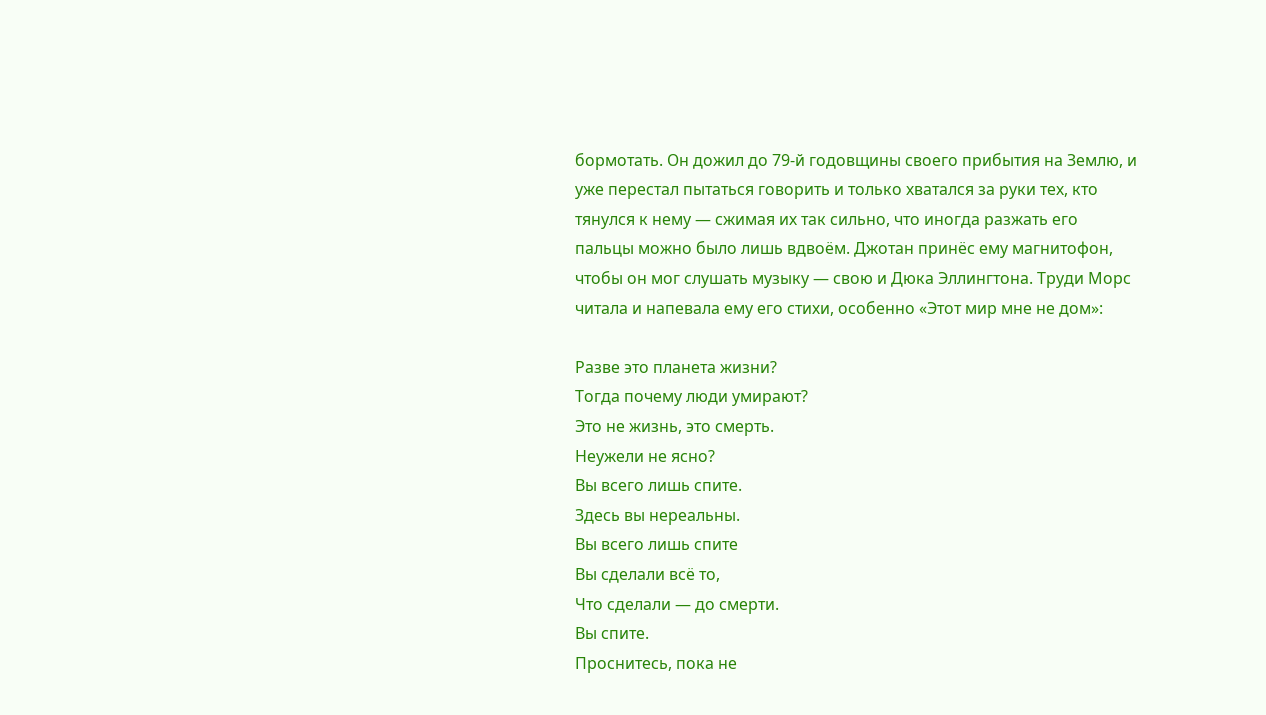бормотать. Он дожил до 79-й годовщины своего прибытия на Землю, и уже перестал пытаться говорить и только хватался за руки тех, кто тянулся к нему — сжимая их так сильно, что иногда разжать его пальцы можно было лишь вдвоём. Джотан принёс ему магнитофон, чтобы он мог слушать музыку — свою и Дюка Эллингтона. Труди Морс читала и напевала ему его стихи, особенно «Этот мир мне не дом»:

Разве это планета жизни?
Тогда почему люди умирают?
Это не жизнь, это смерть.
Неужели не ясно?
Вы всего лишь спите.
Здесь вы нереальны.
Вы всего лишь спите
Вы сделали всё то,
Что сделали — до смерти.
Вы спите.
Проснитесь, пока не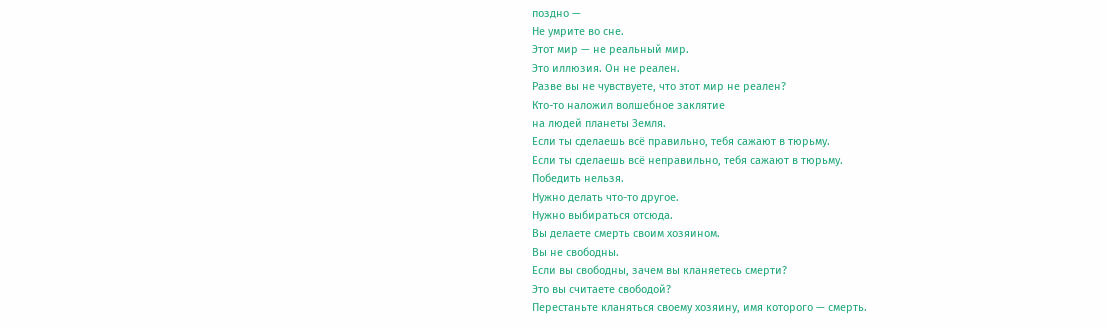поздно —
Не умрите во сне.
Этот мир — не реальный мир.
Это иллюзия. Он не реален.
Разве вы не чувствуете, что этот мир не реален?
Кто-то наложил волшебное заклятие
на людей планеты Земля.
Если ты сделаешь всё правильно, тебя сажают в тюрьму.
Если ты сделаешь всё неправильно, тебя сажают в тюрьму.
Победить нельзя.
Нужно делать что-то другое.
Нужно выбираться отсюда.
Вы делаете смерть своим хозяином.
Вы не свободны.
Если вы свободны, зачем вы кланяетесь смерти?
Это вы считаете свободой?
Перестаньте кланяться своему хозяину, имя которого — смерть.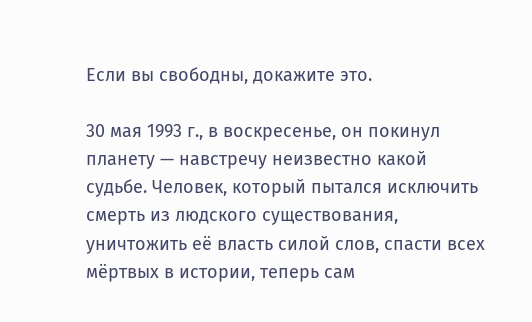Если вы свободны, докажите это.

30 мая 1993 г., в воскресенье, он покинул планету — навстречу неизвестно какой судьбе. Человек, который пытался исключить смерть из людского существования, уничтожить её власть силой слов, спасти всех мёртвых в истории, теперь сам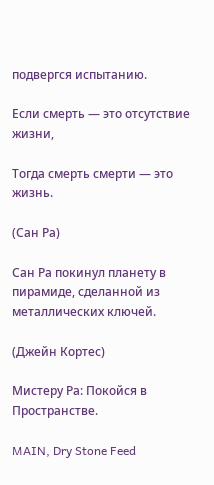подвергся испытанию.

Если смерть — это отсутствие жизни,

Тогда смерть смерти — это жизнь.

(Сан Ра)

Сан Ра покинул планету в пирамиде, сделанной из металлических ключей.

(Джейн Кортес)

Мистеру Ра: Покойся в Пространстве.

MAIN, Dry Stone Feed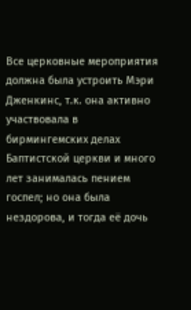Все церковные мероприятия должна была устроить Мэри Дженкинс, т.к. она активно участвовала в бирмингемских делах Баптистской церкви и много лет занималась пением госпел; но она была нездорова, и тогда её дочь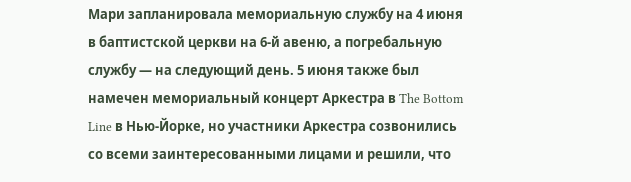Мари запланировала мемориальную службу на 4 июня в баптистской церкви на 6-й авеню, а погребальную службу — на следующий день. 5 июня также был намечен мемориальный концерт Аркестра в The Bottom Line в Нью-Йорке, но участники Аркестра созвонились со всеми заинтересованными лицами и решили, что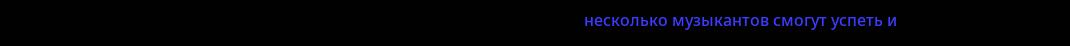несколько музыкантов смогут успеть и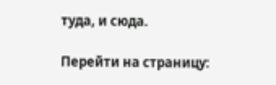туда, и сюда.

Перейти на страницу: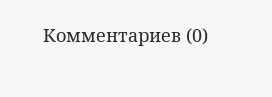Комментариев (0)